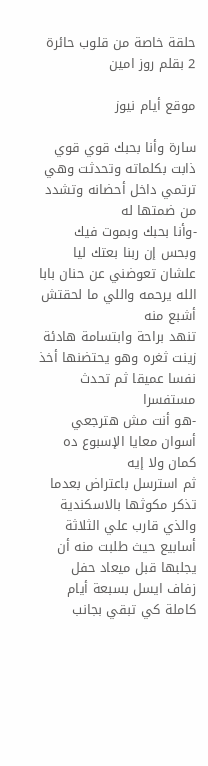حلقة خاصة من قلوب حائرة 2 بقلم روز امين

موقع أيام نيوز

سارة وأنا بحبك قوي قوي
ذابت بكلماته وتحدثت وهي ترتمي داخل أحضانه وتشدد من ضمتها له
-وأنا بحبك وبموت فيك وبحس إن ربنا بعتك ليا علشان تعوضني عن حنان بابا الله يرحمه واللي ما لحقتش أشبع منه
تنهد براحة وابتسامة هادئة زينت ثغره وهو يحتضنها أخذ نفسا عميقا ثم تحدث مستفسرا
-هو أنت مش هترجعي أسوان معايا الإسبوع ده كمان ولا إيه
ثم استرسل باعتراض بعدما تذكر مكوثها بالاسكندية والذي قارب علي الثلاثة أسابيع حيث طلبت منه أن يجلبها قبل ميعاد حفل زفاف ايسل بسبعة أيام كاملة كي تبقي بجانب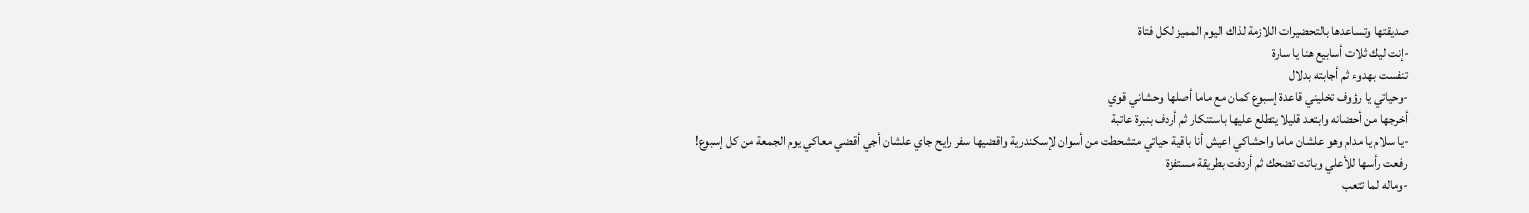صديقتها وتساعدها بالتحضيرات اللازمة لذاك اليوم المميز لكل فتاة
-إنت ليك ثلات أسابيع هنا يا سارة
تنفست بهدوء ثم أجابته بدلال
-وحياتي يا رؤوف تخليني قاعدة إسبوع كمان مع ماما أصلها وحشاني قوي
أخرجها من أحضانه وابتعد قليلا يتطلع عليها باستنكار ثم أردف بنبرة عاتبة
-يا سلام يا مدام وهو علشان ماما واحشاكي اعيش أنا باقية حياتي متشحطت من أسوان لإسكندرية واقضيها سفر رايح جاي علشان أجي أقضي معاكي يوم الجمعة من كل إسبوع!
رفعت رأسها للأعلي وباتت تضحك ثم أردفت بطريقة مستفزة
-وماله لما تتعب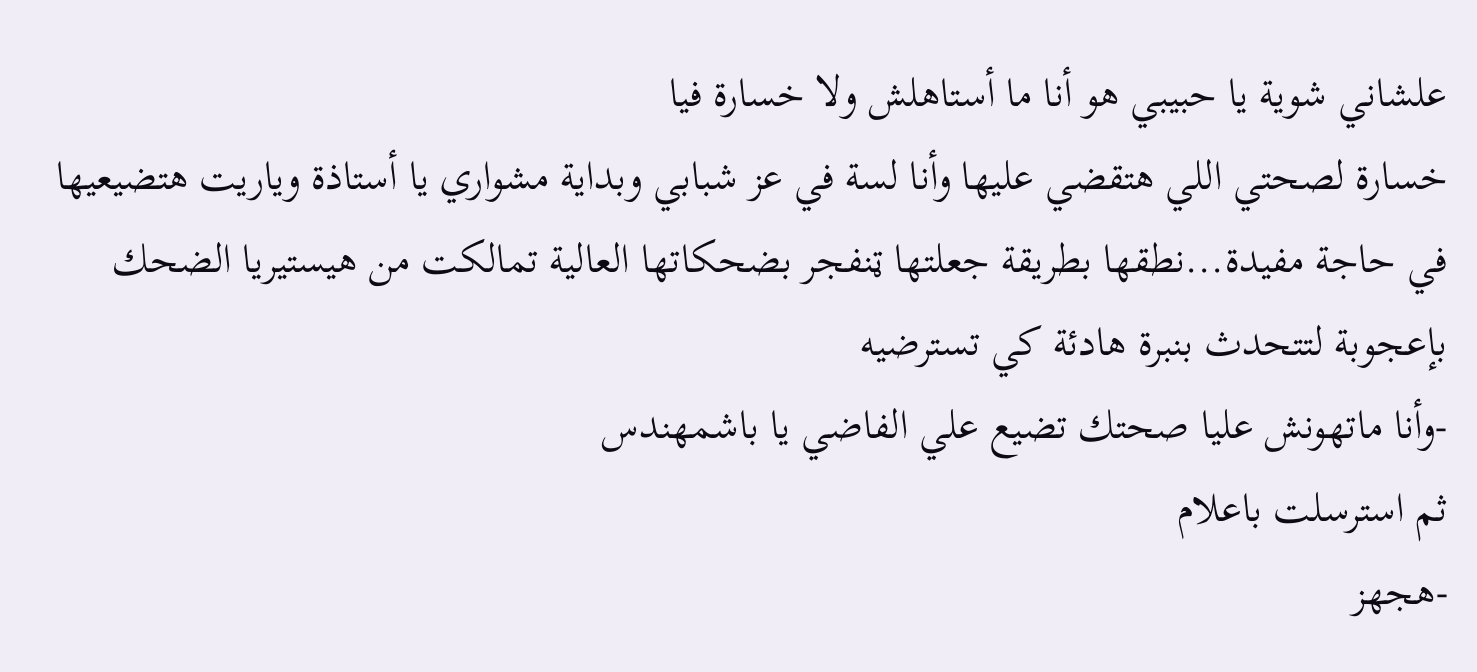علشاني شوية يا حبيبي هو أنا ما أستاهلش ولا خسارة فيا
خسارة لصحتي اللي هتقضي عليها وأنا لسة في عز شبابي وبداية مشواري يا أستاذة وياريت هتضيعيها في حاجة مفيدة...نطقها بطريقة جعلتها ټنفجر بضحكاتها العالية تمالكت من هيستيريا الضحك بإعجوبة لتتحدث بنبرة هادئة كي تسترضيه
-وأنا ماتهونش عليا صحتك تضيع علي الفاضي يا باشمهندس
ثم استرسلت باعلام
-هجهز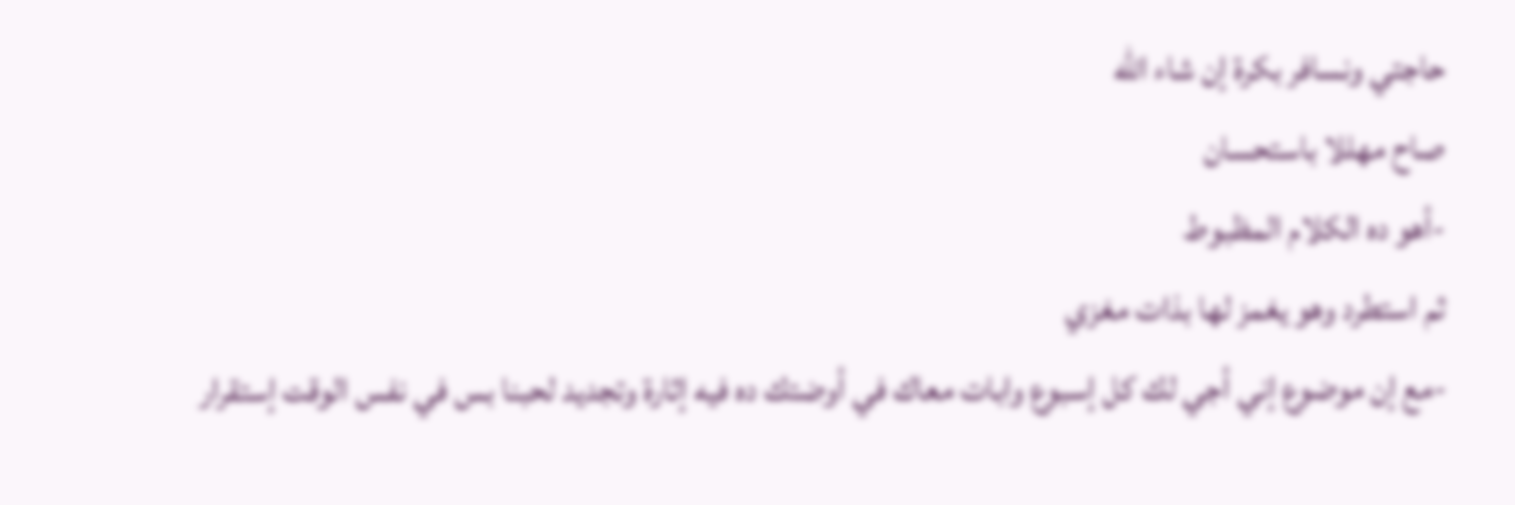حاجتي ونسافر بكرة إن شاء الله
صاح مهللا باستحسان
-أهو ده الكلام المظبوط
ثم استطرد وهو يغمز لها بذات مغزي
-مع إن موضوع إني أجي لك كل إسبوع وابات معاك في أوضتك ده فيه إثارة وتجديد لحبنا بس في نفس الوقت إستقرار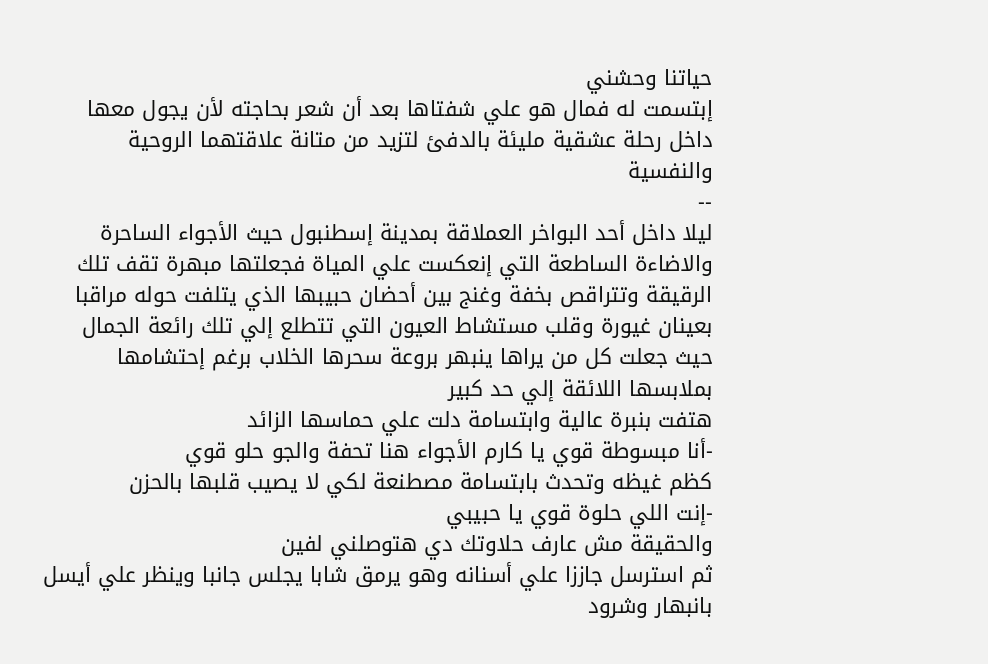حياتنا وحشني
إبتسمت له فمال هو علي شفتاها بعد أن شعر بحاجته لأن يجول معها داخل رحلة عشقية مليئة بالدفئ لتزيد من متانة علاقتهما الروحية والنفسية
--
ليلا داخل أحد البواخر العملاقة بمدينة إسطنبول حيث الأجواء الساحرة والاضاءة الساطعة التي إنعكست علي المياة فجعلتها مبهرة تقف تلك الرقيقة وتتراقص بخفة وغنج بين أحضان حبيبها الذي يتلفت حوله مراقبا بعينان غيورة وقلب مستشاط العيون التي تتطلع إلي تلك رائعة الجمال حيث جعلت كل من يراها ينبهر بروعة سحرها الخلاب برغم إحتشامها بملابسها اللائقة إلي حد كبير
هتفت بنبرة عالية وابتسامة دلت علي حماسها الزائد
-أنا مبسوطة قوي يا كارم الأجواء هنا تحفة والجو حلو قوي
كظم غيظه وتحدث بابتسامة مصطنعة لكي لا يصيب قلبها بالحزن
-إنت اللي حلوة قوي يا حبيبي
والحقيقة مش عارف حلاوتك دي هتوصلني لفين
ثم استرسل جاززا علي أسنانه وهو يرمق شابا يجلس جانبا وينظر علي أيسل بانبهار وشرود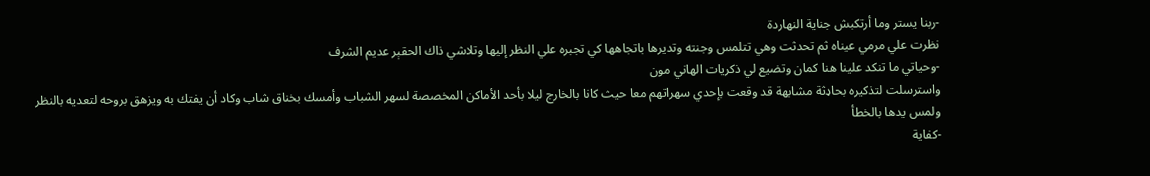-ربنا يستر وما أرتكبش جناية النهاردة
نظرت علي مرمي عيناه ثم تحدثت وهي تتلمس وجنته وتديرها باتجاهها كي تجبره علي النظر إليها وتلاشي ذاك الحقېر عديم الشرف
-وحياتي ما تنكد علينا هنا كمان وتضيع لي ذكريات الهاني مون
واسترسلت لتذكيره بحاډثة مشابهة قد وقعت بإحدي سهراتهم معا حيث كانا بالخارج ليلا بأحد الأماكن المخصصة لسهر الشباب وأمسك بخناق شاب وكاد أن يفتك به ويزهق بروحه لتعديه بالنظر ولمس يدها بالخطأ
-كفاية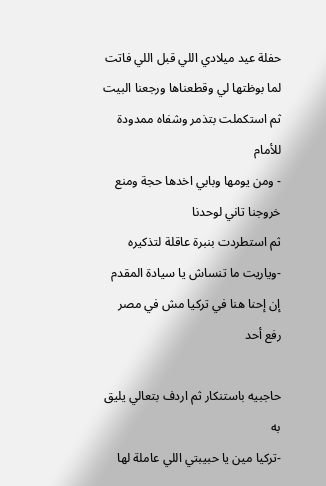حفلة عيد ميلادي اللي قبل اللي فاتت لما بوظتها لي وقطعناها ورجعنا البيت
ثم استكملت بتذمر وشفاه ممدودة للأمام
- ومن يومها وبابي اخدها حجة ومنع خروجنا تاني لوحدنا
ثم استطردت بنبرة عاقلة لتذكيره
-وياريت ما تنساش يا سيادة المقدم إن إحنا هنا في تركيا مش في مصر
رفع أحد

حاجبيه باستنكار ثم اردف بتعالي يليق به
-تركيا مين يا حبيبتي اللي عاملة لها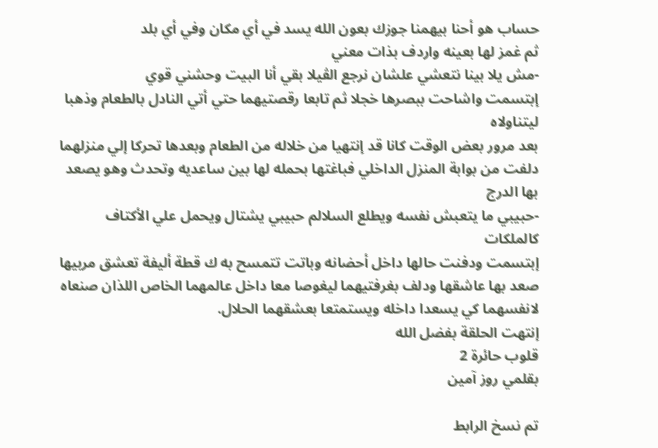حساب هو أحنا بيهمنا جوزك بعون الله يسد في أي مكان وفي أي بلد
ثم غمز لها بعينه واردف بذات معني
-مش يلا بينا نتعشي علشان نرجع الڤيلا بقي أنا البيت وحشني قوي
إبتسمت واشاحت ببصرها خجلا ثم تابعا رقصتيهما حتي أتي النادل بالطعام وذهبا ليتناولاه
بعد مرور بعض الوقت كانا قد إنتهيا من خلاله من الطعام وبعدها تحركا إلي منزلهما دلفت من بوابة المنزل الداخلي فباغتها بحمله لها بين ساعديه وتحدث وهو يصعد بها الدرج
-حبيبي ما يتعبش نفسه ويطلع السلالم حبيبي يشتال ويحمل علي الأكتاف كالملكات
إبتسمت ودفنت حالها داخل أحضانه وباتت تتمسح به ك قطة أليفة تعشق مربيها صعد بها عاشقها ودلف بغرفتيهما ليغوصا معا داخل عالمهما الخاص اللذان صنعاه لانفسهما كي يسعدا داخله ويستمتعا بعشقهما الحلال.
إنتهت الحلقة بفضل الله
قلوب حائرة 2
بقلمي روز آمين

تم نسخ الرابط